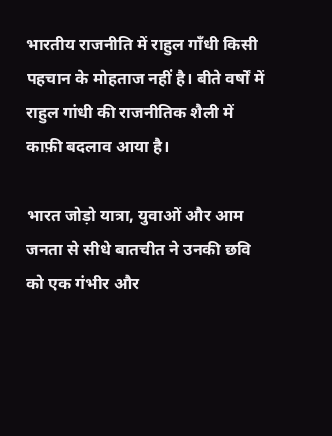भारतीय राजनीति में राहुल गाँधी किसी पहचान के मोहताज नहीं है। बीते वर्षों में राहुल गांधी की राजनीतिक शैली में काफ़ी बदलाव आया है।

भारत जोड़ो यात्रा, युवाओं और आम जनता से सीधे बातचीत ने उनकी छवि को एक गंभीर और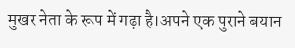मुखर नेता के रूप में गढ़ा है।अपने एक पुराने बयान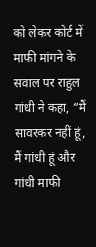को लेकर कोर्ट में माफी मांगने के सवाल पर राहुल गांधी ने कहा, “मैं सावरकर नहीं हूं, मैं गांधी हूं और गांधी माफी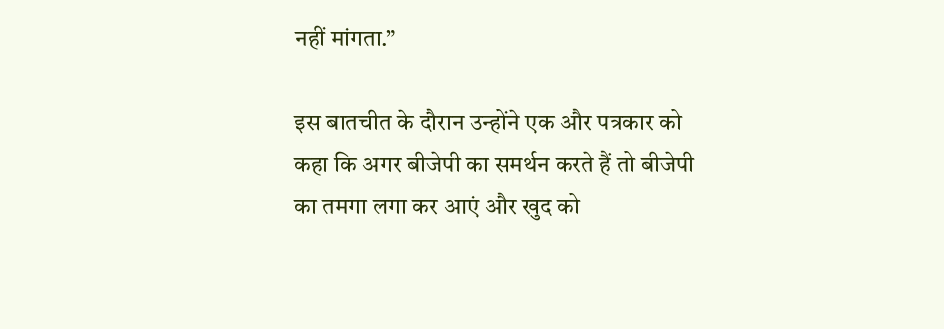नहीं मांगता.”

इस बातचीत के दौरान उन्होंने एक और पत्रकार को कहा कि अगर बीजेपी का समर्थन करते हैं तो बीजेपी का तमगा लगा कर आएं और खुद को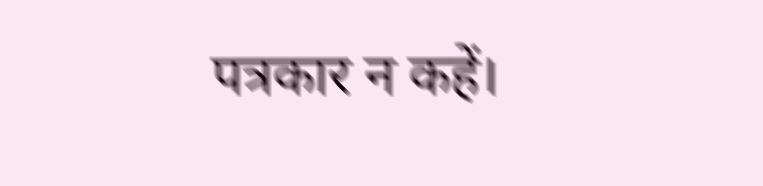पत्रकार न कहें।